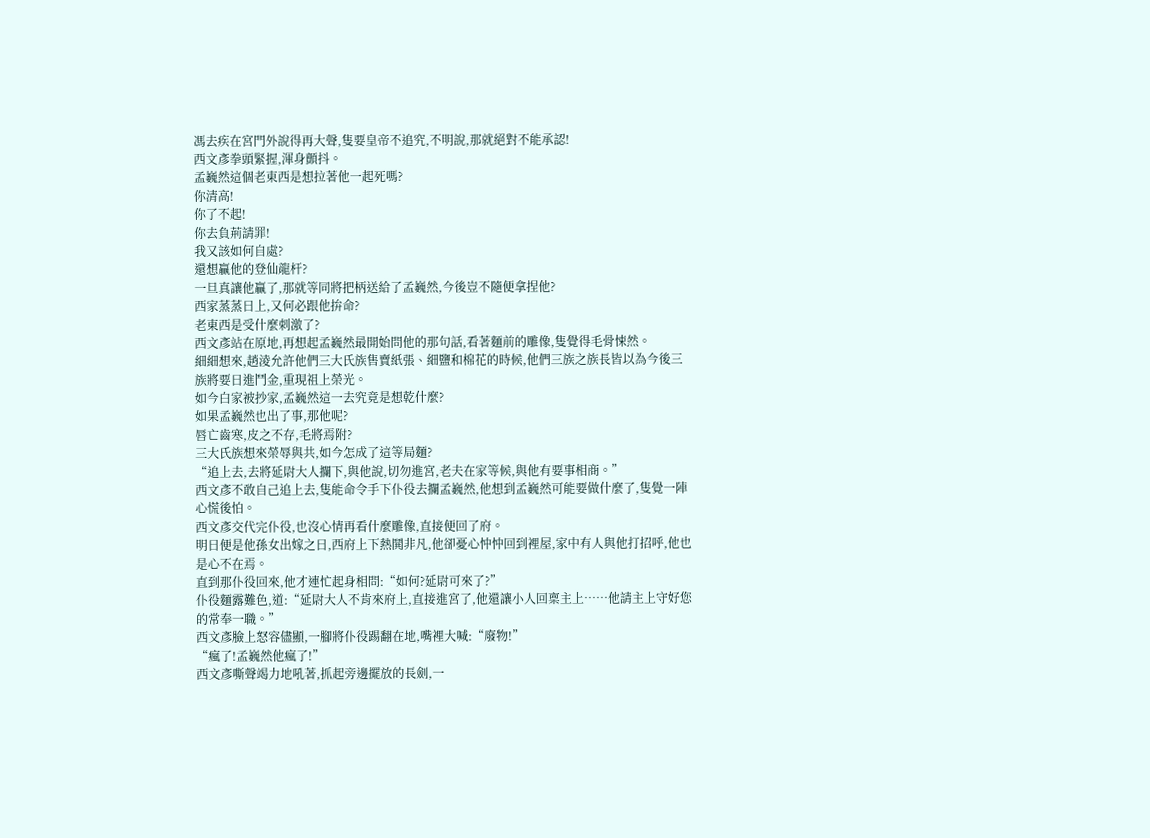馮去疾在宮門外說得再大聲,隻要皇帝不追究,不明說,那就絕對不能承認!
西文彥拳頭緊握,渾身顫抖。
孟巍然這個老東西是想拉著他一起死嗎?
你清高!
你了不起!
你去負荊請罪!
我又該如何自處?
還想贏他的登仙龍杆?
一旦真讓他贏了,那就等同將把柄送給了孟巍然,今後豈不隨便拿捏他?
西家蒸蒸日上,又何必跟他拚命?
老東西是受什麼刺激了?
西文彥站在原地,再想起孟巍然最開始問他的那句話,看著麵前的雕像,隻覺得毛骨悚然。
細細想來,趙淩允許他們三大氏族售賣紙張、細鹽和棉花的時候,他們三族之族長皆以為今後三族將要日進鬥金,重現祖上榮光。
如今白家被抄家,孟巍然這一去究竟是想乾什麼?
如果孟巍然也出了事,那他呢?
唇亡齒寒,皮之不存,毛將焉附?
三大氏族想來榮辱與共,如今怎成了這等局麵?
“追上去,去將延尉大人攔下,與他說,切勿進宮,老夫在家等候,與他有要事相商。”
西文彥不敢自己追上去,隻能命令手下仆役去攔孟巍然,他想到孟巍然可能要做什麼了,隻覺一陣心慌後怕。
西文彥交代完仆役,也沒心情再看什麼雕像,直接便回了府。
明日便是他孫女出嫁之日,西府上下熱鬨非凡,他卻憂心忡忡回到裡屋,家中有人與他打招呼,他也是心不在焉。
直到那仆役回來,他才連忙起身相問:“如何?延尉可來了?”
仆役麵露難色,道:“延尉大人不肯來府上,直接進宮了,他還讓小人回稟主上……他請主上守好您的常奉一職。”
西文彥臉上怒容儘顯,一腳將仆役踢翻在地,嘴裡大喊:“廢物!”
“瘋了!孟巍然他瘋了!”
西文彥嘶聲竭力地吼著,抓起旁邊擺放的長劍,一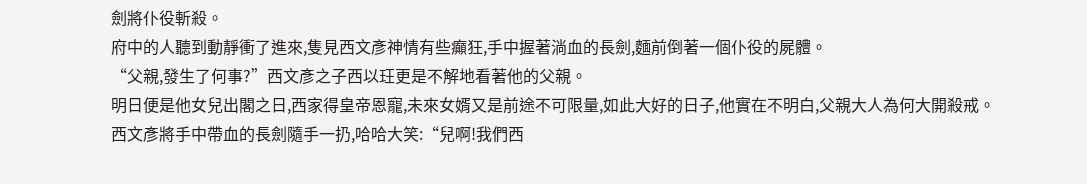劍將仆役斬殺。
府中的人聽到動靜衝了進來,隻見西文彥神情有些癲狂,手中握著淌血的長劍,麵前倒著一個仆役的屍體。
“父親,發生了何事?”西文彥之子西以玨更是不解地看著他的父親。
明日便是他女兒出閣之日,西家得皇帝恩寵,未來女婿又是前途不可限量,如此大好的日子,他實在不明白,父親大人為何大開殺戒。
西文彥將手中帶血的長劍隨手一扔,哈哈大笑:“兒啊!我們西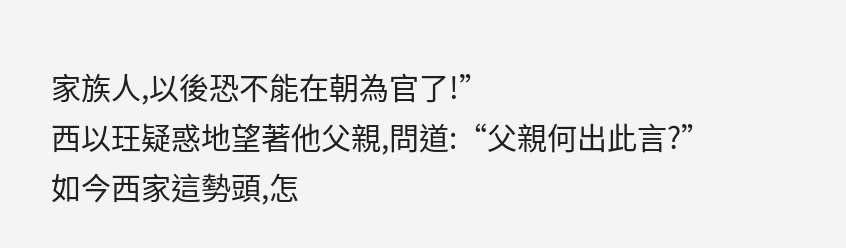家族人,以後恐不能在朝為官了!”
西以玨疑惑地望著他父親,問道:“父親何出此言?”
如今西家這勢頭,怎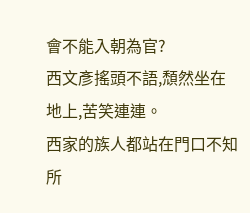會不能入朝為官?
西文彥搖頭不語,頹然坐在地上,苦笑連連。
西家的族人都站在門口不知所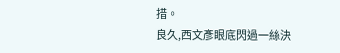措。
良久,西文彥眼底閃過一絲決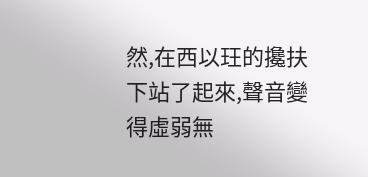然,在西以玨的攙扶下站了起來,聲音變得虛弱無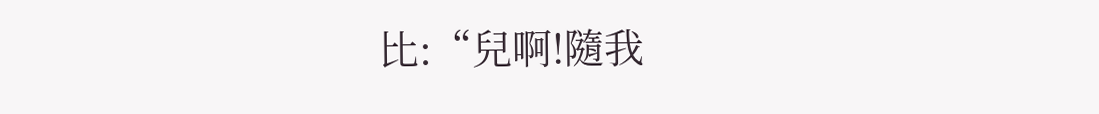比:“兒啊!隨我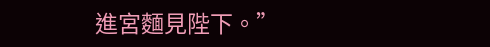進宮麵見陛下。”